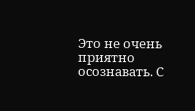Это не очень приятно осознавать. С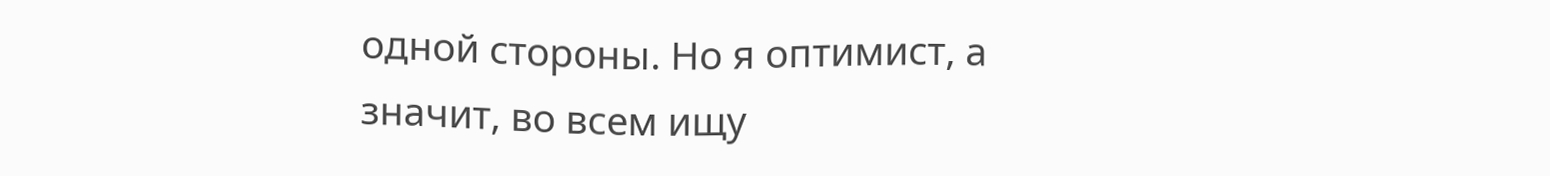одной стороны. Но я оптимист, а значит, во всем ищу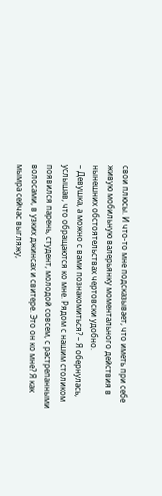свои плюсы. И что-то мне подсказывает, что иметь при себе живую мобильную валерьянку моментального действия в нынешних обстоятельствах чертовски удобно.
– Девушка, а можно с вами познакомиться? – Я обернулась, услышав, что обращаются ко мне. Рядом с нашим столиком появился парень, студент, молодой совсем, с растрепанными волосами, в узких джинсах и свитере. Это он ко мне? Я как мымра сейчас выгляжу,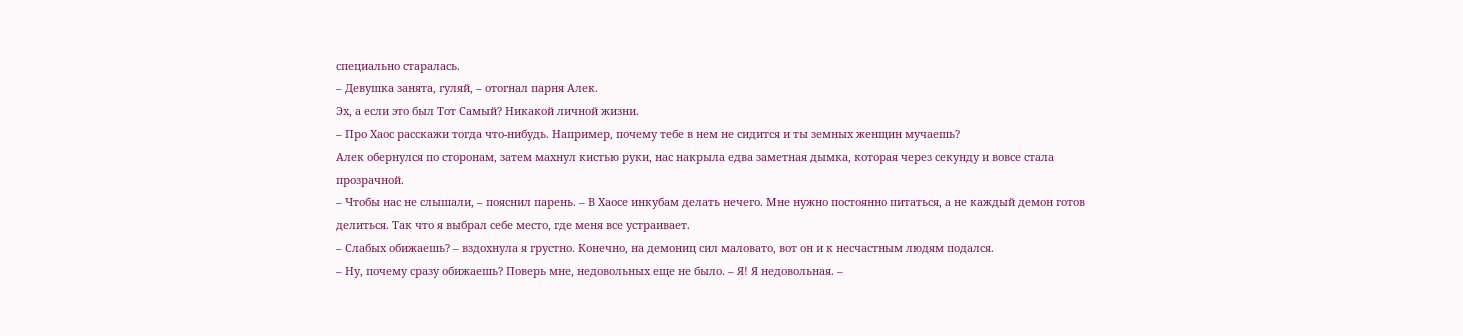специально старалась.
– Девушка занята, гуляй, – отогнал парня Алек.
Эх, а если это был Тот Самый? Никакой личной жизни.
– Про Хаос расскажи тогда что-нибудь. Например, почему тебе в нем не сидится и ты земных женщин мучаешь?
Алек обернулся по сторонам, затем махнул кистью руки, нас накрыла едва заметная дымка, которая через секунду и вовсе стала прозрачной.
– Чтобы нас не слышали, – пояснил парень. – В Хаосе инкубам делать нечего. Мне нужно постоянно питаться, а не каждый демон готов делиться. Так что я выбрал себе место, где меня все устраивает.
– Слабых обижаешь? – вздохнула я грустно. Конечно, на демониц сил маловато, вот он и к несчастным людям подался.
– Ну, почему сразу обижаешь? Поверь мне, недовольных еще не было. – Я! Я недовольная. –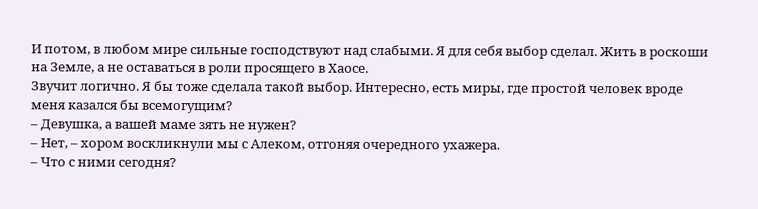И потом, в любом мире сильные господствуют над слабыми. Я для себя выбор сделал. Жить в роскоши на Земле, а не оставаться в роли просящего в Хаосе.
Звучит логично. Я бы тоже сделала такой выбор. Интересно, есть миры, где простой человек вроде меня казался бы всемогущим?
– Девушка, а вашей маме зять не нужен?
– Нет, – хором воскликнули мы с Алеком, отгоняя очередного ухажера.
– Что с ними сегодня?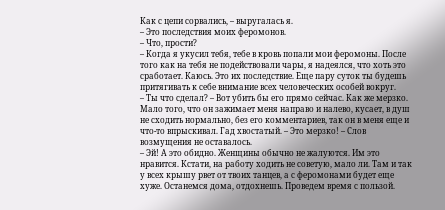Как с цепи сорвались, – выругалась я.
– Это последствия моих феромонов.
– Что, прости?
– Когда я укусил тебя, тебе в кровь попали мои феромоны. После того как на тебя не подействовали чары, я надеялся, что хоть это сработает. Каюсь. Это их последствие. Еще пару суток ты будешь притягивать к себе внимание всех человеческих особей вокруг.
– Ты что сделал? – Вот убить бы его прямо сейчас. Как же мерзко. Мало того, что он зажимает меня направо и налево, кусает, в душ не сходить нормально, без его комментариев, так он в меня еще и что-то впрыскивал. Гад хвостатый. – Это мерзко! – Слов возмущения не оставалось.
– Эй! А это обидно. Женщины обычно не жалуются. Им это нравится. Кстати, на работу ходить не советую, мало ли. Там и так у всех крышу рвет от твоих танцев, а с феромонами будет еще хуже. Останемся дома, отдохнешь. Проведем время с пользой.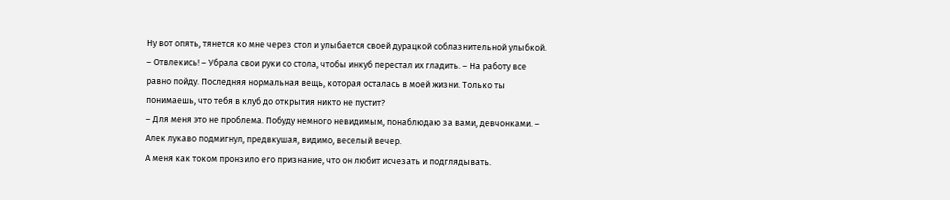Ну вот опять, тянется ко мне через стол и улыбается своей дурацкой соблазнительной улыбкой.
– Отвлекись! – Убрала свои руки со стола, чтобы инкуб перестал их гладить. – На работу все равно пойду. Последняя нормальная вещь, которая осталась в моей жизни. Только ты понимаешь, что тебя в клуб до открытия никто не пустит?
– Для меня это не проблема. Побуду немного невидимым, понаблюдаю за вами, девчонками. – Алек лукаво подмигнул, предвкушая, видимо, веселый вечер.
А меня как током пронзило его признание, что он любит исчезать и подглядывать.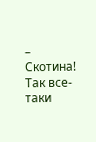– Скотина! Так все-таки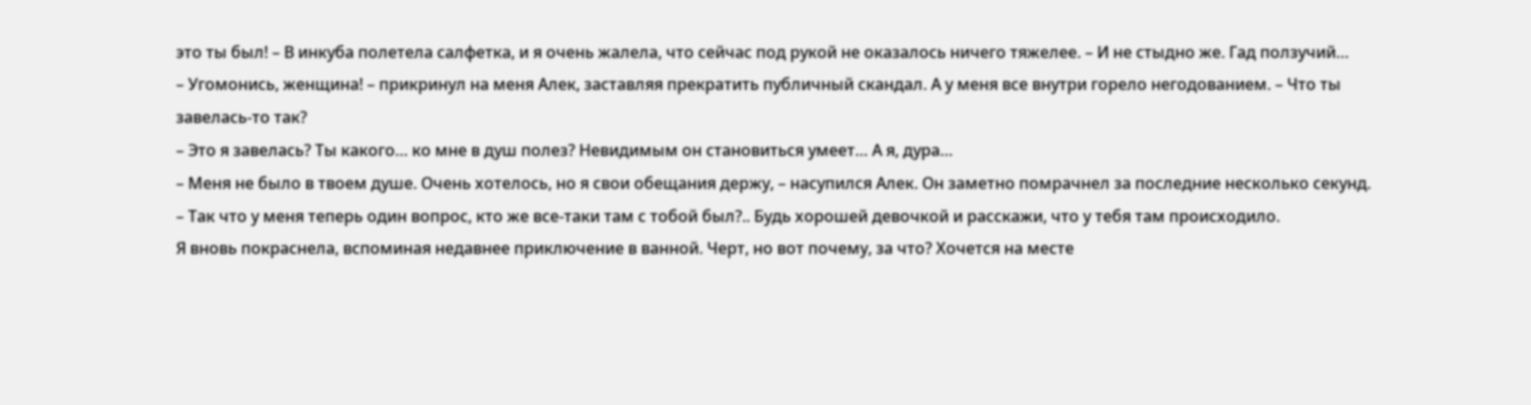это ты был! – В инкуба полетела салфетка, и я очень жалела, что сейчас под рукой не оказалось ничего тяжелее. – И не стыдно же. Гад ползучий…
– Угомонись, женщина! – прикринул на меня Алек, заставляя прекратить публичный скандал. А у меня все внутри горело негодованием. – Что ты завелась-то так?
– Это я завелась? Ты какого… ко мне в душ полез? Невидимым он становиться умеет… А я, дура…
– Меня не было в твоем душе. Очень хотелось, но я свои обещания держу, – насупился Алек. Он заметно помрачнел за последние несколько секунд. – Так что у меня теперь один вопрос, кто же все-таки там с тобой был?.. Будь хорошей девочкой и расскажи, что у тебя там происходило.
Я вновь покраснела, вспоминая недавнее приключение в ванной. Черт, но вот почему, за что? Хочется на месте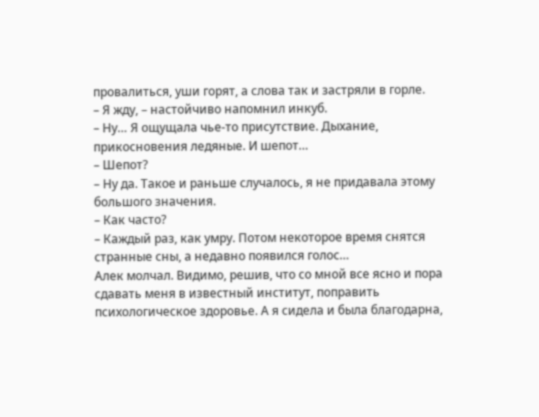провалиться, уши горят, а слова так и застряли в горле.
– Я жду, – настойчиво напомнил инкуб.
– Ну… Я ощущала чье-то присутствие. Дыхание, прикосновения ледяные. И шепот…
– Шепот?
– Ну да. Такое и раньше случалось, я не придавала этому большого значения.
– Как часто?
– Каждый раз, как умру. Потом некоторое время снятся странные сны, а недавно появился голос…
Алек молчал. Видимо, решив, что со мной все ясно и пора сдавать меня в известный институт, поправить психологическое здоровье. А я сидела и была благодарна,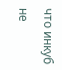что инкуб не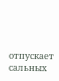отпускает сальных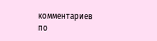комментариев по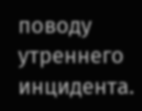поводу утреннего инцидента.